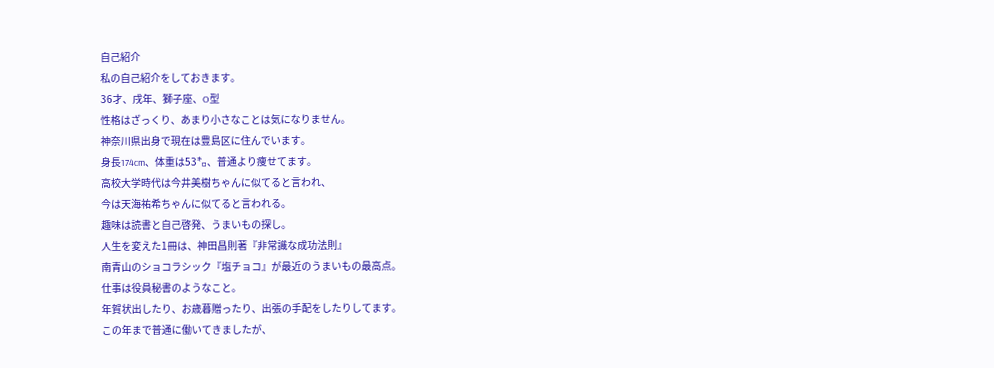自己紹介
私の自己紹介をしておきます。
36才、戌年、獅子座、O型
性格はざっくり、あまり小さなことは気になりません。
神奈川県出身で現在は豊島区に住んでいます。
身長174cm、体重は53㌔、普通より痩せてます。
高校大学時代は今井美樹ちゃんに似てると言われ、
今は天海祐希ちゃんに似てると言われる。
趣味は読書と自己啓発、うまいもの探し。
人生を変えた1冊は、神田昌則著『非常識な成功法則』
南青山のショコラシック『塩チョコ』が最近のうまいもの最高点。
仕事は役員秘書のようなこと。
年賀状出したり、お歳暮贈ったり、出張の手配をしたりしてます。
この年まで普通に働いてきましたが、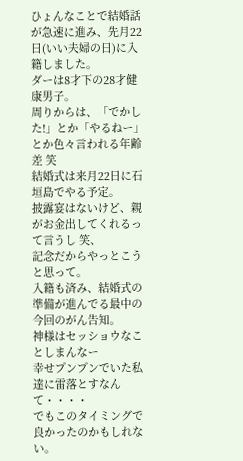ひょんなことで結婚話が急速に進み、先月22日(いい夫婦の日)に入籍しました。
ダーは8才下の28才健康男子。
周りからは、「でかした!」とか「やるねー」とか色々言われる年齢差 笑
結婚式は来月22日に石垣島でやる予定。
披露宴はないけど、親がお金出してくれるって言うし 笑、
記念だからやっとこうと思って。
入籍も済み、結婚式の準備が進んでる最中の今回のがん告知。
神様はセッショウなことしまんなー
幸せプンプンでいた私達に雷落とすなんて・・・・
でもこのタイミングで良かったのかもしれない。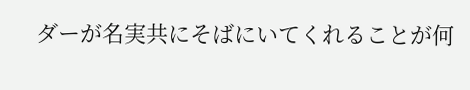ダーが名実共にそばにいてくれることが何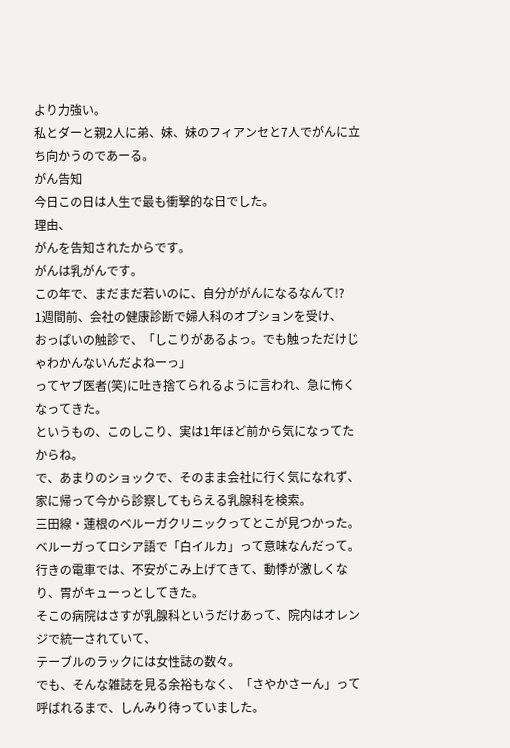より力強い。
私とダーと親2人に弟、妹、妹のフィアンセと7人でがんに立ち向かうのであーる。
がん告知
今日この日は人生で最も衝撃的な日でした。
理由、
がんを告知されたからです。
がんは乳がんです。
この年で、まだまだ若いのに、自分ががんになるなんて!?
1週間前、会社の健康診断で婦人科のオプションを受け、
おっぱいの触診で、「しこりがあるよっ。でも触っただけじゃわかんないんだよねーっ」
ってヤブ医者(笑)に吐き捨てられるように言われ、急に怖くなってきた。
というもの、このしこり、実は1年ほど前から気になってたからね。
で、あまりのショックで、そのまま会社に行く気になれず、
家に帰って今から診察してもらえる乳腺科を検索。
三田線・蓮根のベルーガクリニックってとこが見つかった。
ベルーガってロシア語で「白イルカ」って意味なんだって。
行きの電車では、不安がこみ上げてきて、動悸が激しくなり、胃がキューっとしてきた。
そこの病院はさすが乳腺科というだけあって、院内はオレンジで統一されていて、
テーブルのラックには女性誌の数々。
でも、そんな雑誌を見る余裕もなく、「さやかさーん」って呼ばれるまで、しんみり待っていました。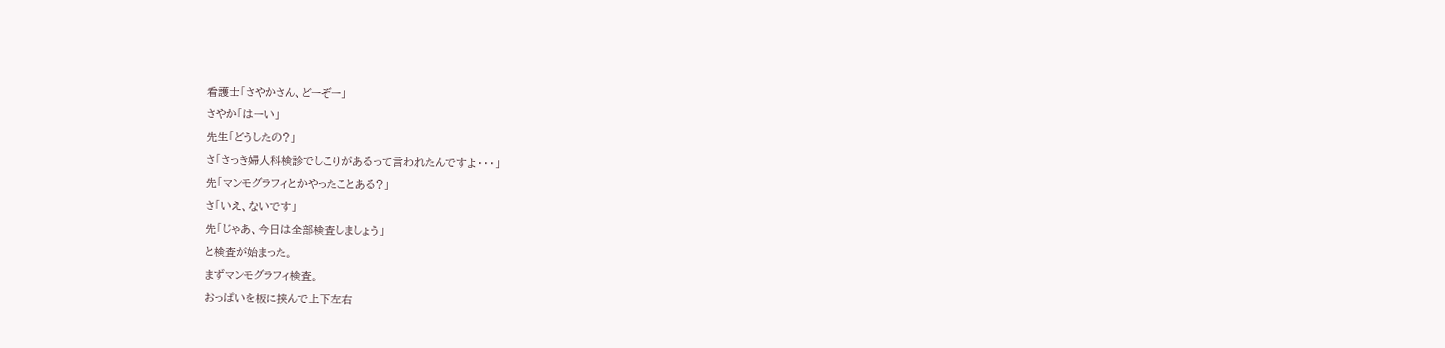看護士「さやかさん、どーぞー」
さやか「はーい」
先生「どうしたの?」
さ「さっき婦人科検診でしこりがあるって言われたんですよ・・・」
先「マンモグラフィとかやったことある?」
さ「いえ、ないです」
先「じゃあ、今日は全部検査しましょう」
と検査が始まった。
まずマンモグラフィ検査。
おっぱいを板に挟んで上下左右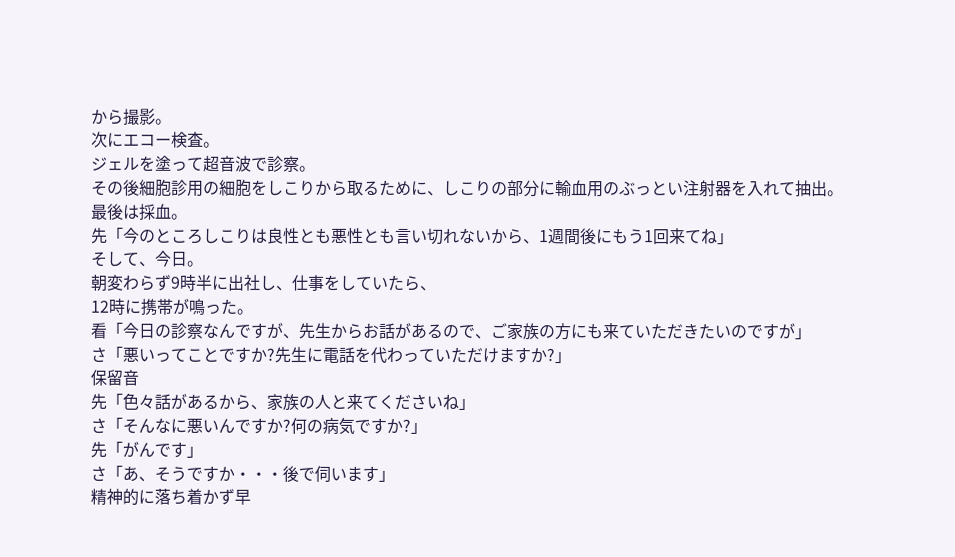から撮影。
次にエコー検査。
ジェルを塗って超音波で診察。
その後細胞診用の細胞をしこりから取るために、しこりの部分に輸血用のぶっとい注射器を入れて抽出。
最後は採血。
先「今のところしこりは良性とも悪性とも言い切れないから、1週間後にもう1回来てね」
そして、今日。
朝変わらず9時半に出社し、仕事をしていたら、
12時に携帯が鳴った。
看「今日の診察なんですが、先生からお話があるので、ご家族の方にも来ていただきたいのですが」
さ「悪いってことですか?先生に電話を代わっていただけますか?」
保留音
先「色々話があるから、家族の人と来てくださいね」
さ「そんなに悪いんですか?何の病気ですか?」
先「がんです」
さ「あ、そうですか・・・後で伺います」
精神的に落ち着かず早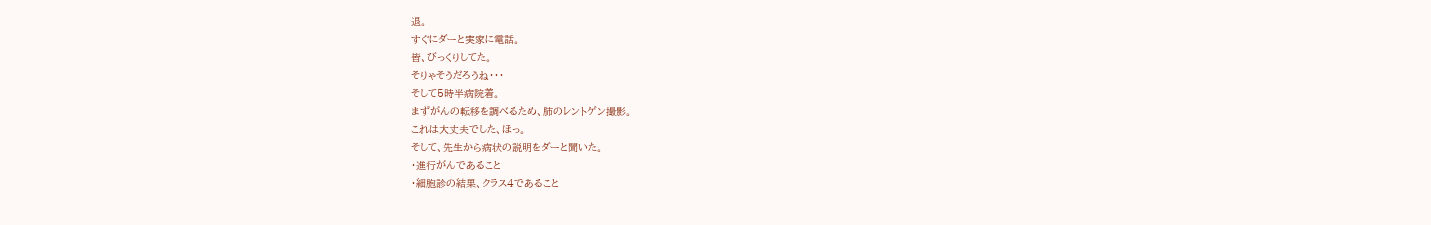退。
すぐにダーと実家に電話。
皆、びっくりしてた。
そりゃそうだろうね・・・
そして5時半病院着。
まずがんの転移を調べるため、肺のレントゲン撮影。
これは大丈夫でした、ほっ。
そして、先生から病状の説明をダーと聞いた。
・進行がんであること
・細胞診の結果、クラス4であること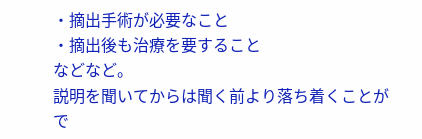・摘出手術が必要なこと
・摘出後も治療を要すること
などなど。
説明を聞いてからは聞く前より落ち着くことがで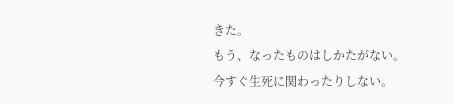きた。
もう、なったものはしかたがない。
今すぐ生死に関わったりしない。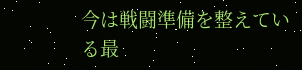今は戦闘準備を整えている最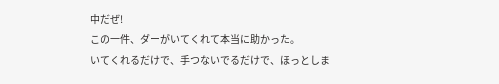中だぜ!
この一件、ダーがいてくれて本当に助かった。
いてくれるだけで、手つないでるだけで、ほっとしま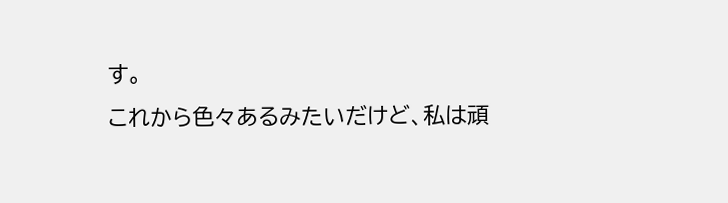す。
これから色々あるみたいだけど、私は頑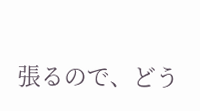張るので、どう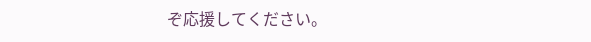ぞ応援してください。